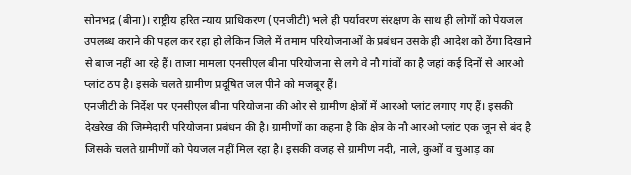सोनभद्र (बीना)। राष्ट्रीय हरित न्याय प्राधिकरण (एनजीटी) भले ही पर्यावरण संरक्षण के साथ ही लोगों को पेयजल उपलब्ध कराने की पहल कर रहा हो लेकिन जिले में तमाम परियोजनाओं के प्रबंधन उसके ही आदेश को ठेंगा दिखाने से बाज नहीं आ रहे हैं। ताजा मामला एनसीएल बीना परियोजना से लगे वे नौ गांवों का है जहां कई दिनों से आरओ प्लांट ठप है। इसके चलते ग्रामीण प्रदूषित जल पीने को मजबूर हैं।
एनजीटी के निर्देश पर एनसीएल बीना परियोजना की ओर से ग्रामीण क्षेत्रों में आरओ प्लांट लगाए गए हैं। इसकी देखरेख की जिम्मेदारी परियोजना प्रबंधन की है। ग्रामीणों का कहना है कि क्षेत्र के नौ आरओ प्लांट एक जून से बंद है जिसके चलते ग्रामीणों को पेयजल नहीं मिल रहा है। इसकी वजह से ग्रामीण नदी, नाले, कुओं व चुआड़ का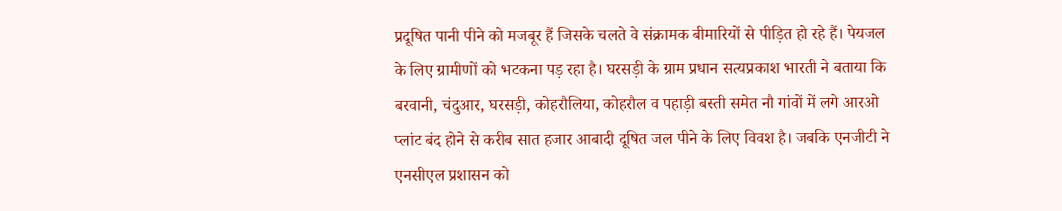प्रदूषित पानी पीने को मजबूर हैं जिसके चलते वे संक्रामक बीमारियों से पीड़ित हो रहे हैं। पेयजल के लिए ग्रामीणों को भटकना पड़ रहा है। घरसड़ी के ग्राम प्रधान सत्यप्रकाश भारती ने बताया कि बरवानी, चंदुआर, घरसड़ी, कोहरौलिया, कोहरौल व पहाड़ी बस्ती समेत नौ गांवों में लगे आरओ प्लांट बंद होने से करीब सात हजार आबादी दूषित जल पीने के लिए विवश है। जबकि एनजीटी ने एनसीएल प्रशासन को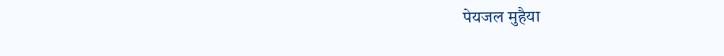पेयजल मुहैया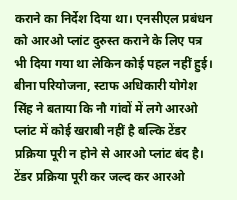कराने का निर्देश दिया था। एनसीएल प्रबंधन को आरओ प्लांट दुरुस्त कराने के लिए पत्र भी दिया गया था लेकिन कोई पहल नहीं हुई। बीना परियोजना, स्टाफ अधिकारी योगेश सिंह ने बताया कि नौ गांवों में लगे आरओ प्लांट में कोई खराबी नहीं है बल्कि टेंडर प्रक्रिया पूरी न होने से आरओ प्लांट बंद है। टेंडर प्रक्रिया पूरी कर जल्द कर आरओ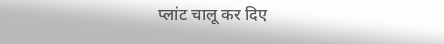प्लांट चालू कर दिए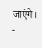जाएंगे। -